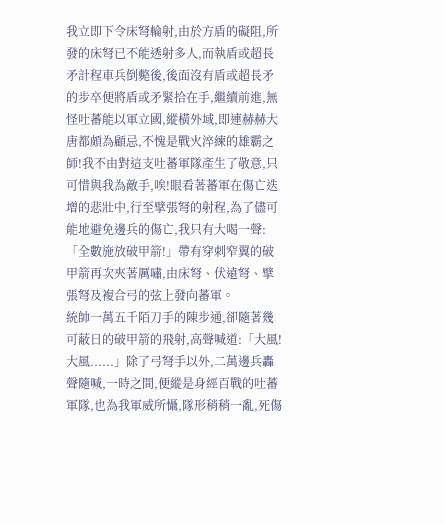我立即下令床弩輪射,由於方盾的礙阻,所發的床弩已不能透射多人,而執盾或超長矛計程車兵倒斃後,後面沒有盾或超長矛的步卒便將盾或矛緊拾在手,繼續前進,無怪吐蕃能以軍立國,縱橫外域,即連赫赫大唐都頗為顧忌,不愧是戰火淬練的雄霸之師!我不由對這支吐蕃軍隊產生了敬意,只可惜與我為敵手,唉!眼看著蕃軍在傷亡迭增的悲壯中,行至擘張弩的射程,為了儘可能地避免邊兵的傷亡,我只有大喝一聲:「全數施放破甲箭!」帶有穿刺窄翼的破甲箭再次夾著厲嘯,由床弩、伏遠弩、擘張弩及複合弓的弦上發向蕃軍。
統帥一萬五千陌刀手的陳步通,卻隨著幾可蔽日的破甲箭的飛射,高聲喊道:「大風!大風......」除了弓弩手以外,二萬邊兵轟聲隨喊,一時之間,便縱是身經百戰的吐蕃軍隊,也為我軍威所懾,隊形稍稍一亂,死傷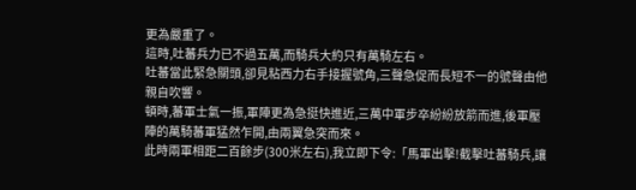更為嚴重了。
這時,吐蕃兵力已不過五萬,而騎兵大約只有萬騎左右。
吐蕃當此緊急關頭,卻見粘西力右手接握號角,三聲急促而長短不一的號聲由他親自吹響。
頓時,蕃軍士氣一振,軍陣更為急挺快進近,三萬中軍步卒紛紛放箭而進,後軍壓陣的萬騎蕃軍猛然乍開,由兩翼急突而來。
此時兩軍相距二百餘步(300米左右),我立即下令:「馬軍出擊!截擊吐蕃騎兵,讓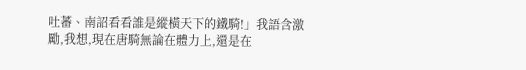吐蕃、南詔看看誰是縱橫天下的鐵騎!」我語含激勵,我想,現在唐騎無論在體力上,還是在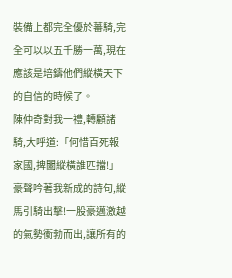裝備上都完全優於蕃騎,完全可以以五千勝一萬,現在應該是培鑄他們縱橫天下的自信的時候了。
陳仲奇對我一禮,轉顧諸騎,大呼道:「何惜百死報家國,捭闔縱橫誰匹擋!」豪聲吟著我新成的詩句,縱馬引騎出擊!一股豪邁激越的氣勢衝勃而出,讓所有的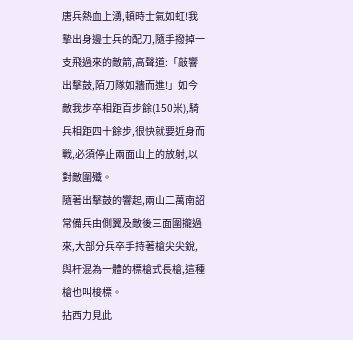唐兵熱血上湧,頓時士氣如虹!我摯出身邊士兵的配刀,隨手撥掉一支飛過來的敵箭,高聲道:「敲響出擊鼓,陌刀隊如牆而進!」如今敵我步卒相距百步餘(150米),騎兵相距四十餘步,很快就要近身而戰,必須停止兩面山上的放射,以對敵圍殲。
隨著出擊鼓的響起,兩山二萬南詔常備兵由側翼及敵後三面圍攏過來,大部分兵卒手持著槍尖尖銳,與杆混為一體的標槍式長槍,這種槍也叫梭標。
拈西力見此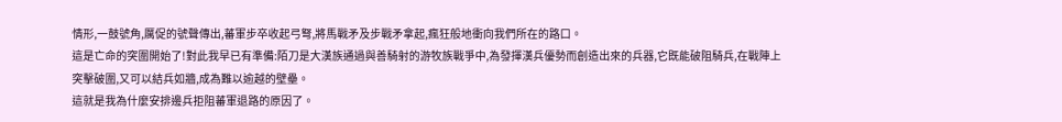情形,一鼓號角,厲促的號聲傳出,蕃軍步卒收起弓弩,將馬戰矛及步戰矛拿起,瘋狂般地衝向我們所在的路口。
這是亡命的突圍開始了!對此我早已有準備:陌刀是大漢族通過與善騎射的游牧族戰爭中,為發揮漢兵優勢而創造出來的兵器,它既能破阻騎兵,在戰陣上突擊破圍,又可以結兵如牆,成為難以逾越的壁壘。
這就是我為什麼安排邊兵拒阻蕃軍退路的原因了。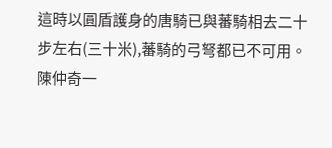這時以圓盾護身的唐騎已與蕃騎相去二十步左右(三十米),蕃騎的弓弩都已不可用。
陳仲奇一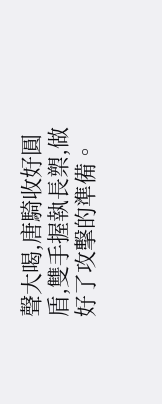聲大喝,唐騎收好圓盾,雙手握執長槊,做好了攻擊的準備。